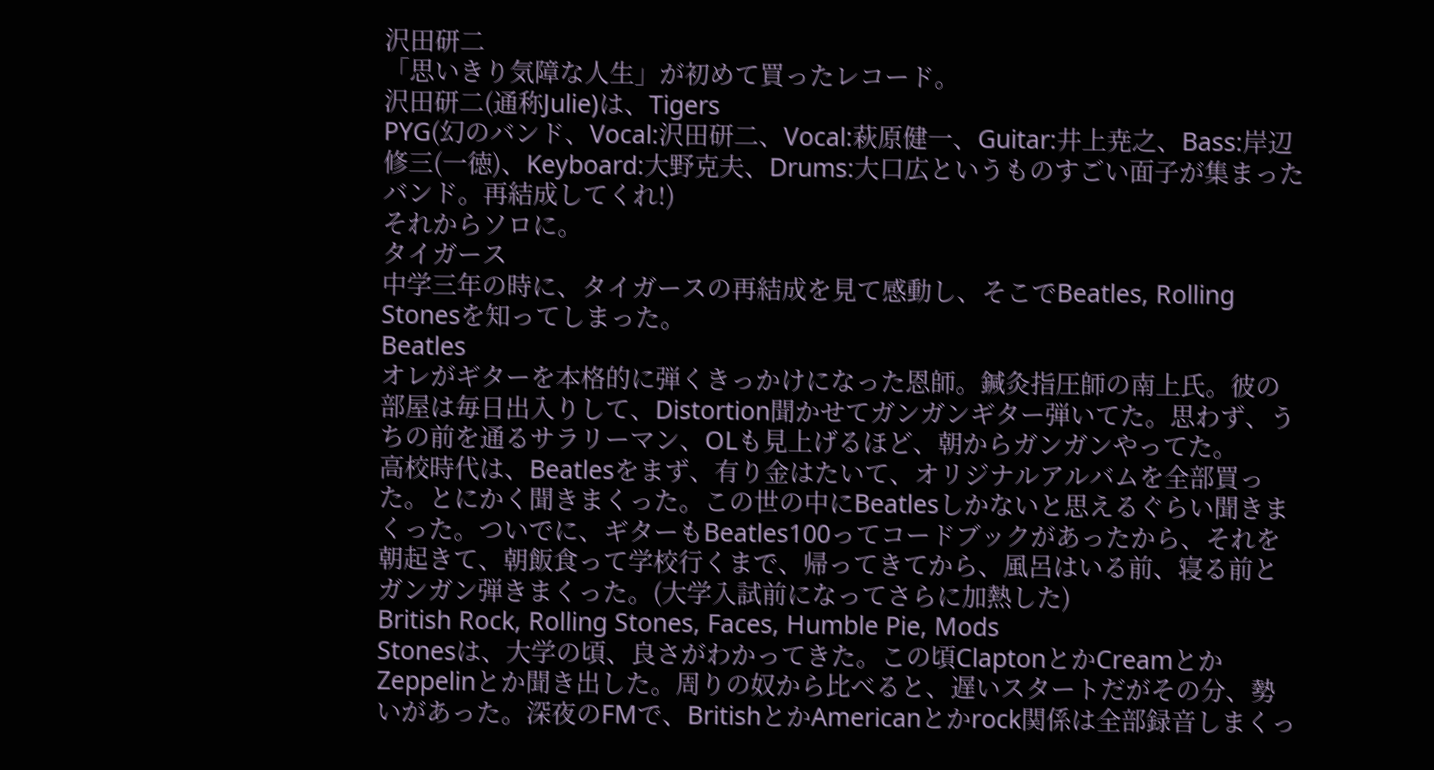沢田研二
「思いきり気障な人生」が初めて買ったレコード。
沢田研二(通称Julie)は、Tigers
PYG(幻のバンド、Vocal:沢田研二、Vocal:萩原健一、Guitar:井上尭之、Bass:岸辺修三(一徳)、Keyboard:大野克夫、Drums:大口広というものすごい面子が集まったバンド。再結成してくれ!)
それからソロに。
タイガース
中学三年の時に、タイガースの再結成を見て感動し、そこでBeatles, Rolling Stonesを知ってしまった。
Beatles
オレがギターを本格的に弾くきっかけになった恩師。鍼灸指圧師の南上氏。彼の部屋は毎日出入りして、Distortion聞かせてガンガンギター弾いてた。思わず、うちの前を通るサラリーマン、OLも見上げるほど、朝からガンガンやってた。
高校時代は、Beatlesをまず、有り金はたいて、オリジナルアルバムを全部買った。とにかく聞きまくった。この世の中にBeatlesしかないと思えるぐらい聞きまくった。ついでに、ギターもBeatles100ってコードブックがあったから、それを朝起きて、朝飯食って学校行くまで、帰ってきてから、風呂はいる前、寝る前とガンガン弾きまくった。(大学入試前になってさらに加熱した)
British Rock, Rolling Stones, Faces, Humble Pie, Mods
Stonesは、大学の頃、良さがわかってきた。この頃ClaptonとかCreamとかZeppelinとか聞き出した。周りの奴から比べると、遅いスタートだがその分、勢いがあった。深夜のFMで、BritishとかAmericanとかrock関係は全部録音しまくっ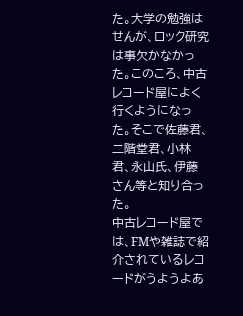た。大学の勉強はせんが、ロック研究は事欠かなかった。このころ、中古レコード屋によく行くようになった。そこで佐藤君、二階堂君、小林君、永山氏、伊藤さん等と知り合った。
中古レコード屋では、FMや雑誌で紹介されているレコードがうようよあ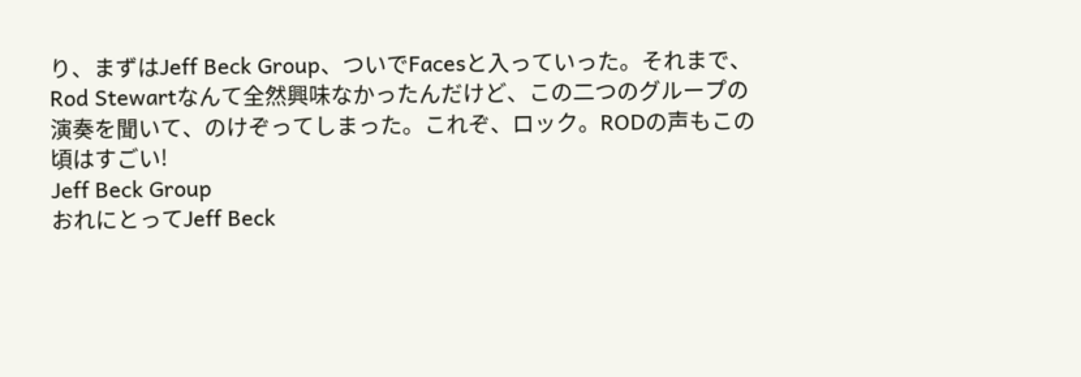り、まずはJeff Beck Group、ついでFacesと入っていった。それまで、Rod Stewartなんて全然興味なかったんだけど、この二つのグループの演奏を聞いて、のけぞってしまった。これぞ、ロック。RODの声もこの頃はすごい!
Jeff Beck Group
おれにとってJeff Beck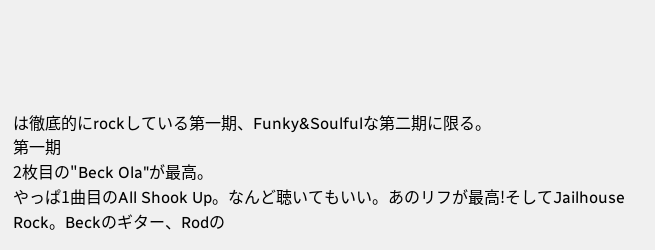は徹底的にrockしている第一期、Funky&Soulfulな第二期に限る。
第一期
2枚目の"Beck Ola"が最高。
やっぱ1曲目のAll Shook Up。なんど聴いてもいい。あのリフが最高!そしてJailhouse Rock。Beckのギター、Rodの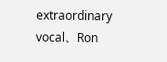extraordinary vocal、Ron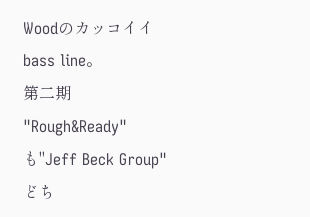Woodのカッコイイbass line。
第二期
"Rough&Ready"も"Jeff Beck Group"どち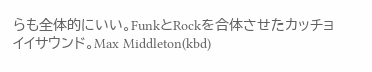らも全体的にいい。FunkとRockを合体させたカッチョイイサウンド。Max Middleton(kbd)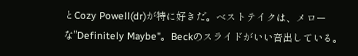とCozy Powell(dr)が特に好きだ。ベストテイクは、メローな"Definitely Maybe"。Beckのスライドがいい音出している。